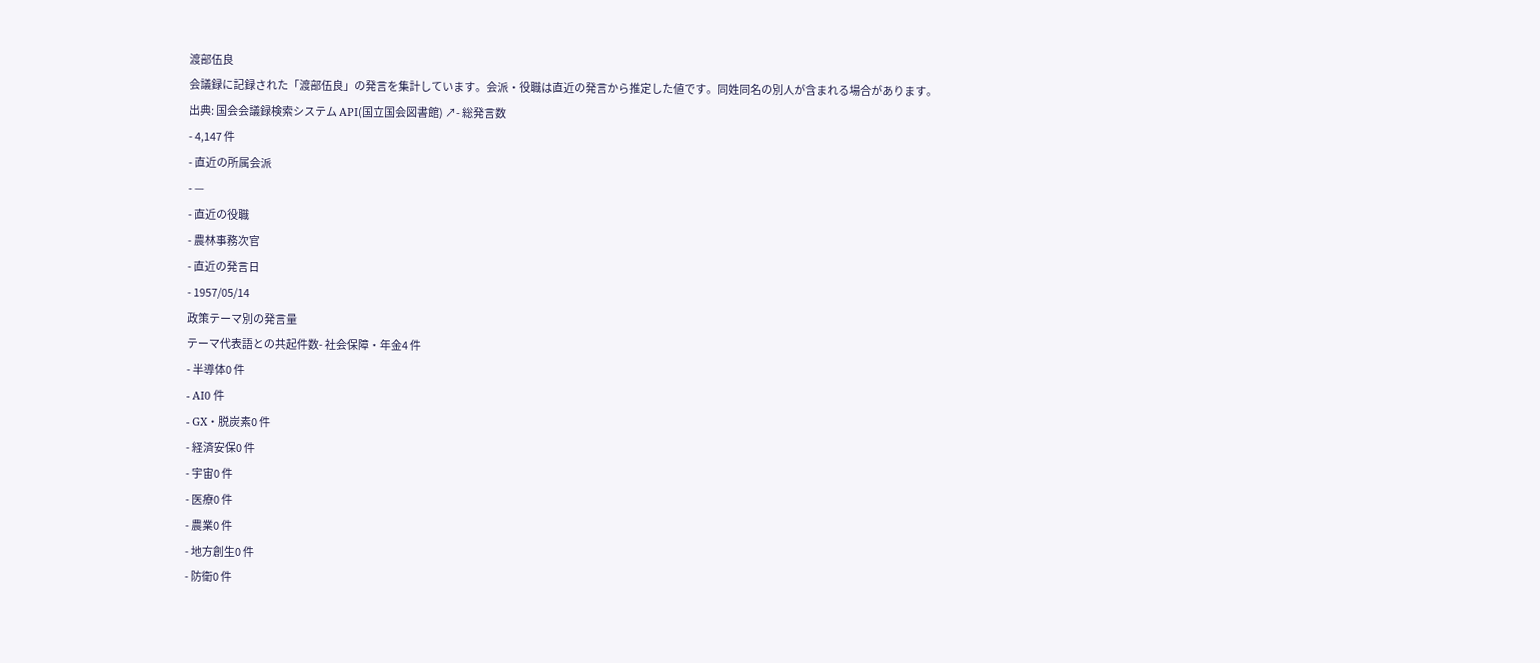渡部伍良
会議録に記録された「渡部伍良」の発言を集計しています。会派・役職は直近の発言から推定した値です。同姓同名の別人が含まれる場合があります。
出典: 国会会議録検索システム API(国立国会図書館) ↗- 総発言数
- 4,147 件
- 直近の所属会派
- —
- 直近の役職
- 農林事務次官
- 直近の発言日
- 1957/05/14
政策テーマ別の発言量
テーマ代表語との共起件数- 社会保障・年金4 件
- 半導体0 件
- AI0 件
- GX・脱炭素0 件
- 経済安保0 件
- 宇宙0 件
- 医療0 件
- 農業0 件
- 地方創生0 件
- 防衛0 件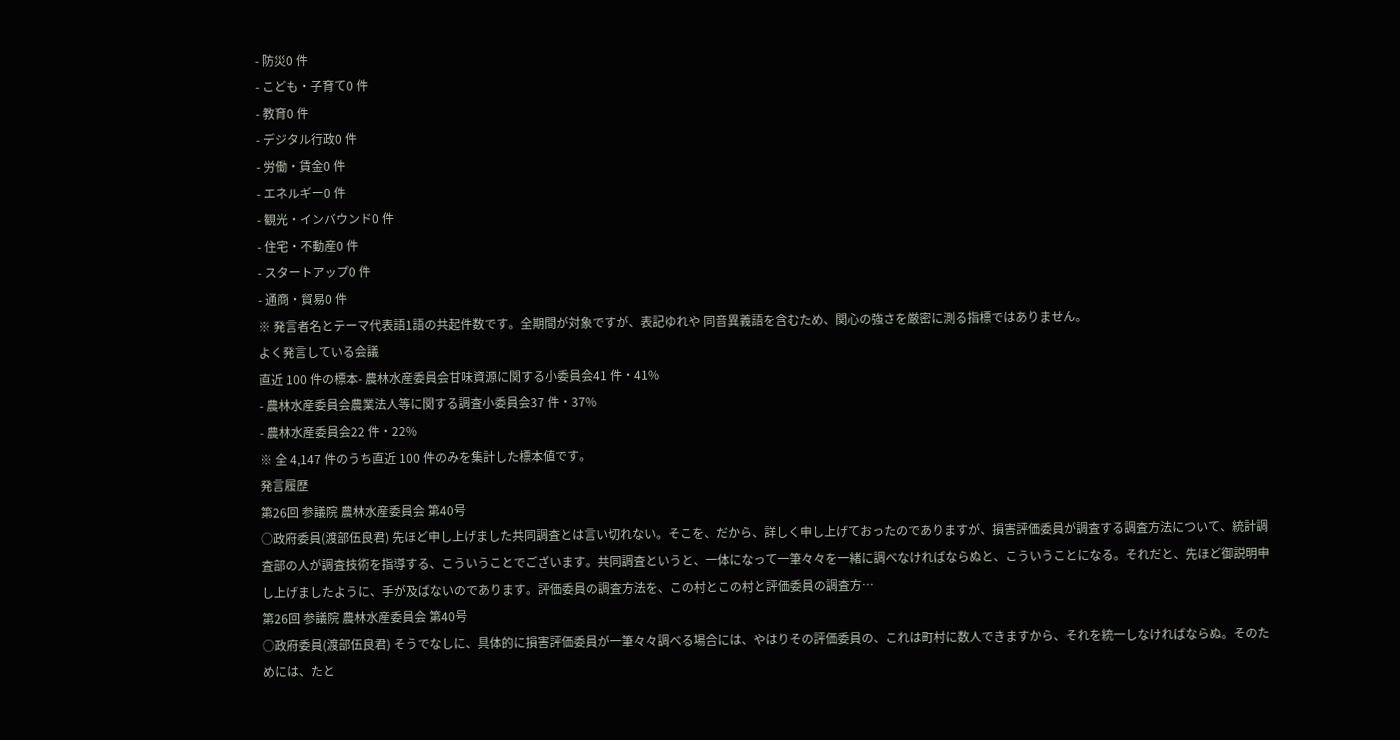- 防災0 件
- こども・子育て0 件
- 教育0 件
- デジタル行政0 件
- 労働・賃金0 件
- エネルギー0 件
- 観光・インバウンド0 件
- 住宅・不動産0 件
- スタートアップ0 件
- 通商・貿易0 件
※ 発言者名とテーマ代表語1語の共起件数です。全期間が対象ですが、表記ゆれや 同音異義語を含むため、関心の強さを厳密に測る指標ではありません。
よく発言している会議
直近 100 件の標本- 農林水産委員会甘味資源に関する小委員会41 件・41%
- 農林水産委員会農業法人等に関する調査小委員会37 件・37%
- 農林水産委員会22 件・22%
※ 全 4,147 件のうち直近 100 件のみを集計した標本値です。
発言履歴
第26回 参議院 農林水産委員会 第40号
○政府委員(渡部伍良君) 先ほど申し上げました共同調査とは言い切れない。そこを、だから、詳しく申し上げておったのでありますが、損害評価委員が調査する調査方法について、統計調査部の人が調査技術を指導する、こういうことでございます。共同調査というと、一体になって一筆々々を一緒に調べなければならぬと、こういうことになる。それだと、先ほど御説明申し上げましたように、手が及ばないのであります。評価委員の調査方法を、この村とこの村と評価委員の調査方…
第26回 参議院 農林水産委員会 第40号
○政府委員(渡部伍良君) そうでなしに、具体的に損害評価委員が一筆々々調べる場合には、やはりその評価委員の、これは町村に数人できますから、それを統一しなければならぬ。そのためには、たと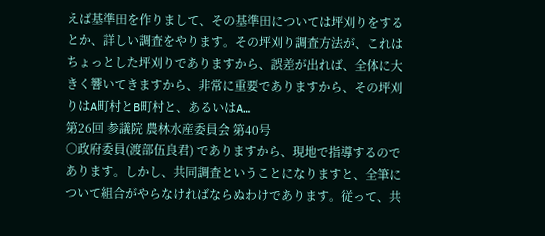えば基準田を作りまして、その基準田については坪刈りをするとか、詳しい調査をやります。その坪刈り調査方法が、これはちょっとした坪刈りでありますから、誤差が出れば、全体に大きく響いてきますから、非常に重要でありますから、その坪刈りはA町村とB町村と、あるいはA…
第26回 参議院 農林水産委員会 第40号
○政府委員(渡部伍良君) でありますから、現地で指導するのであります。しかし、共同調査ということになりますと、全筆について組合がやらなければならぬわけであります。従って、共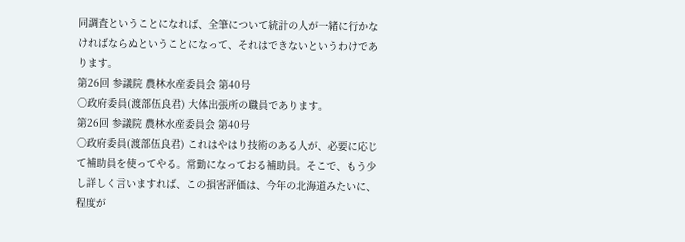同調査ということになれば、全筆について統計の人が一緒に行かなければならぬということになって、それはできないというわけであります。
第26回 参議院 農林水産委員会 第40号
○政府委員(渡部伍良君) 大体出張所の職員であります。
第26回 参議院 農林水産委員会 第40号
○政府委員(渡部伍良君) これはやはり技術のある人が、必要に応じて補助員を使ってやる。常勤になっておる補助員。そこで、もう少し詳しく言いますれば、この損害評価は、今年の北海道みたいに、程度が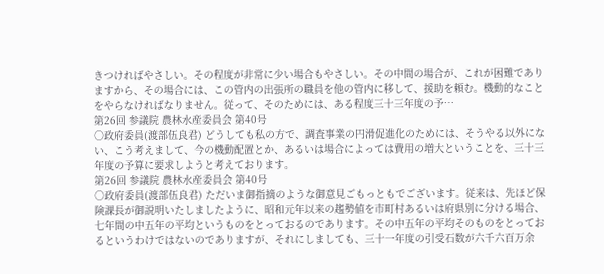きつければやさしい。その程度が非常に少い場合もやさしい。その中間の場合が、これが困難でありますから、その場合には、この管内の出張所の職員を他の管内に移して、援助を頼む。機動的なことをやらなければなりません。従って、そのためには、ある程度三十三年度の予…
第26回 参議院 農林水産委員会 第40号
○政府委員(渡部伍良君) どうしても私の方で、調査事業の円滑促進化のためには、そうやる以外にない、こう考えまして、今の機動配置とか、あるいは場合によっては費用の増大ということを、三十三年度の予算に要求しようと考えております。
第26回 参議院 農林水産委員会 第40号
○政府委員(渡部伍良君) ただいま御指摘のような御意見ごもっともでございます。従来は、先ほど保険課長が御説明いたしましたように、昭和元年以来の趨勢値を市町村あるいは府県別に分ける場合、七年間の中五年の平均というものをとっておるのであります。その中五年の平均そのものをとっておるというわけではないのでありますが、それにしましても、三十一年度の引受石数が六千六百万余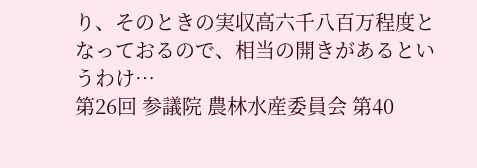り、そのときの実収高六千八百万程度となっておるので、相当の開きがあるというわけ…
第26回 参議院 農林水産委員会 第40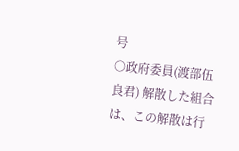号
○政府委員(渡部伍良君) 解散した組合は、この解散は行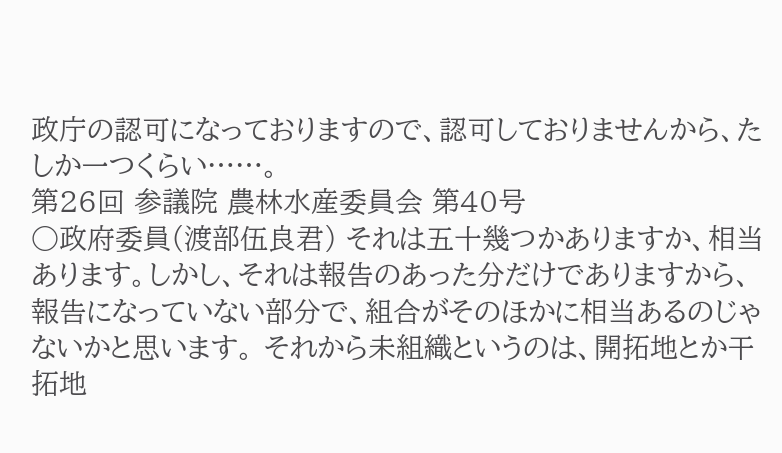政庁の認可になっておりますので、認可しておりませんから、たしか一つくらい……。
第26回 参議院 農林水産委員会 第40号
○政府委員(渡部伍良君) それは五十幾つかありますか、相当あります。しかし、それは報告のあった分だけでありますから、報告になっていない部分で、組合がそのほかに相当あるのじゃないかと思います。 それから未組織というのは、開拓地とか干拓地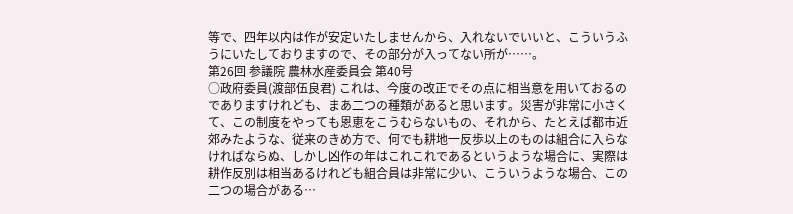等で、四年以内は作が安定いたしませんから、入れないでいいと、こういうふうにいたしておりますので、その部分が入ってない所が……。
第26回 参議院 農林水産委員会 第40号
○政府委員(渡部伍良君) これは、今度の改正でその点に相当意を用いておるのでありますけれども、まあ二つの種類があると思います。災害が非常に小さくて、この制度をやっても恩恵をこうむらないもの、それから、たとえば都市近郊みたような、従来のきめ方で、何でも耕地一反歩以上のものは組合に入らなければならぬ、しかし凶作の年はこれこれであるというような場合に、実際は耕作反別は相当あるけれども組合員は非常に少い、こういうような場合、この二つの場合がある…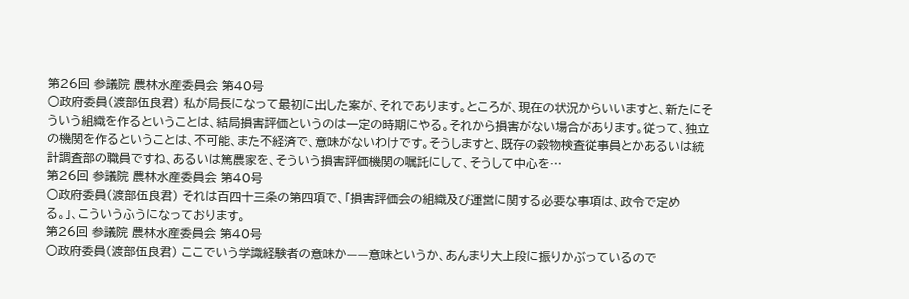第26回 参議院 農林水産委員会 第40号
○政府委員(渡部伍良君) 私が局長になって最初に出した案が、それであります。ところが、現在の状況からいいますと、新たにそういう組織を作るということは、結局損害評価というのは一定の時期にやる。それから損害がない場合があります。従って、独立の機関を作るということは、不可能、また不経済で、意味がないわけです。そうしますと、既存の穀物検査従事員とかあるいは統計調査部の職員ですね、あるいは篤農家を、そういう損害評価機関の嘱託にして、そうして中心を…
第26回 参議院 農林水産委員会 第40号
○政府委員(渡部伍良君) それは百四十三条の第四項で、「損害評価会の組織及び運営に関する必要な事項は、政令で定める。」、こういうふうになっております。
第26回 参議院 農林水産委員会 第40号
○政府委員(渡部伍良君) ここでいう学識経験者の意味か——意味というか、あんまり大上段に振りかぶっているので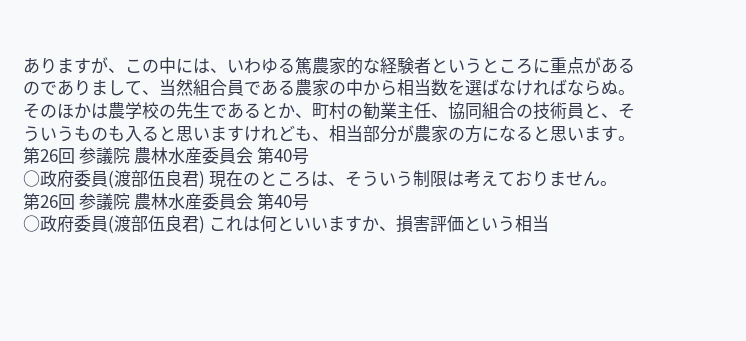ありますが、この中には、いわゆる篤農家的な経験者というところに重点があるのでありまして、当然組合員である農家の中から相当数を選ばなければならぬ。そのほかは農学校の先生であるとか、町村の勧業主任、協同組合の技術員と、そういうものも入ると思いますけれども、相当部分が農家の方になると思います。
第26回 参議院 農林水産委員会 第40号
○政府委員(渡部伍良君) 現在のところは、そういう制限は考えておりません。
第26回 参議院 農林水産委員会 第40号
○政府委員(渡部伍良君) これは何といいますか、損害評価という相当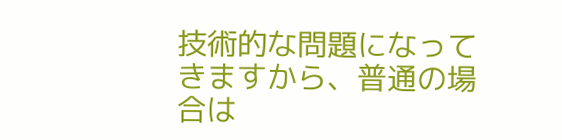技術的な問題になってきますから、普通の場合は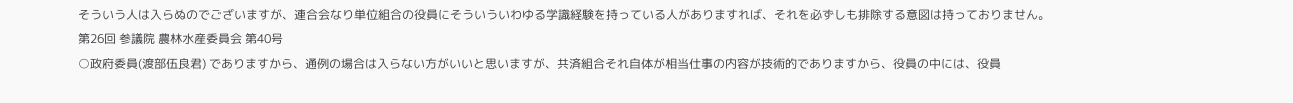そういう人は入らぬのでございますが、連合会なり単位組合の役員にそういういわゆる学識経験を持っている人がありますれば、それを必ずしも排除する意図は持っておりません。
第26回 参議院 農林水産委員会 第40号
○政府委員(渡部伍良君) でありますから、通例の場合は入らない方がいいと思いますが、共済組合それ自体が相当仕事の内容が技術的でありますから、役員の中には、役員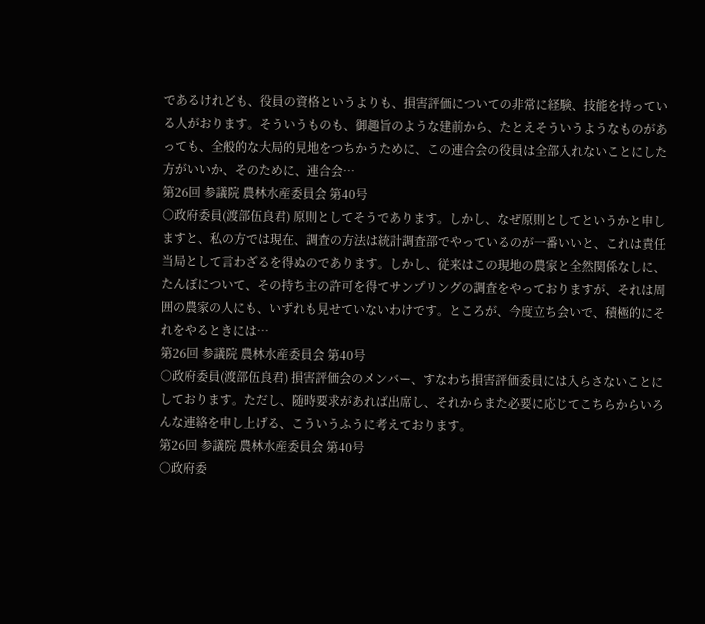であるけれども、役員の資格というよりも、損害評価についての非常に経験、技能を持っている人がおります。そういうものも、御趣旨のような建前から、たとえそういうようなものがあっても、全般的な大局的見地をつちかうために、この連合会の役員は全部入れないことにした方がいいか、そのために、連合会…
第26回 参議院 農林水産委員会 第40号
○政府委員(渡部伍良君) 原則としてそうであります。しかし、なぜ原則としてというかと申しますと、私の方では現在、調査の方法は統計調査部でやっているのが一番いいと、これは責任当局として言わざるを得ぬのであります。しかし、従来はこの現地の農家と全然関係なしに、たんぼについて、その持ち主の許可を得てサンプリングの調査をやっておりますが、それは周囲の農家の人にも、いずれも見せていないわけです。ところが、今度立ち会いで、積極的にそれをやるときには…
第26回 参議院 農林水産委員会 第40号
○政府委員(渡部伍良君) 損害評価会のメンバー、すなわち損害評価委員には入らさないことにしております。ただし、随時要求があれば出席し、それからまた必要に応じてこちらからいろんな連絡を申し上げる、こういうふうに考えております。
第26回 参議院 農林水産委員会 第40号
○政府委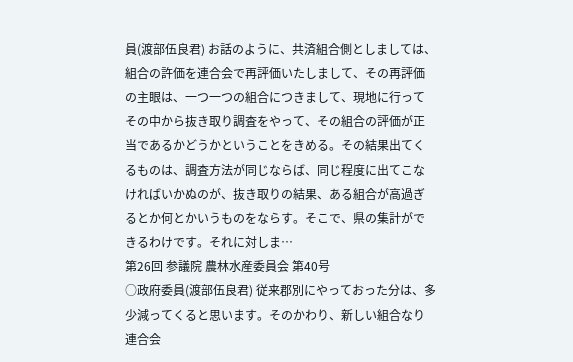員(渡部伍良君) お話のように、共済組合側としましては、組合の許価を連合会で再評価いたしまして、その再評価の主眼は、一つ一つの組合につきまして、現地に行ってその中から抜き取り調査をやって、その組合の評価が正当であるかどうかということをきめる。その結果出てくるものは、調査方法が同じならば、同じ程度に出てこなければいかぬのが、抜き取りの結果、ある組合が高過ぎるとか何とかいうものをならす。そこで、県の集計ができるわけです。それに対しま…
第26回 参議院 農林水産委員会 第40号
○政府委員(渡部伍良君) 従来郡別にやっておった分は、多少減ってくると思います。そのかわり、新しい組合なり連合会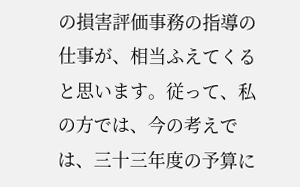の損害評価事務の指導の仕事が、相当ふえてくると思います。従って、私の方では、今の考えでは、三十三年度の予算に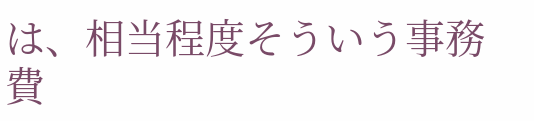は、相当程度そういう事務費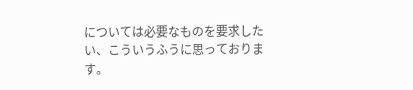については必要なものを要求したい、こういうふうに思っております。